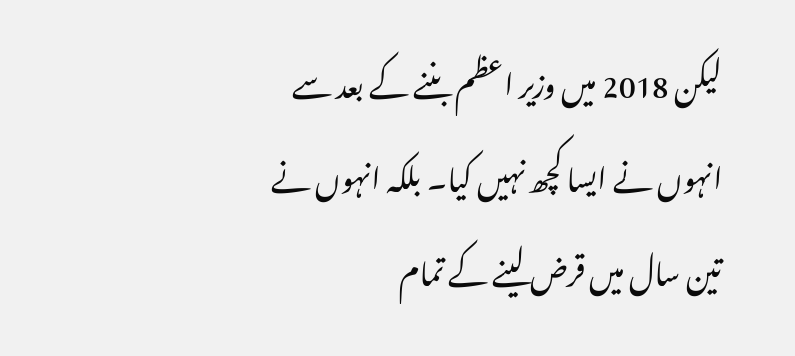لیکن 2018 میں وزیر اعظم بننے کے بعد سے انہوں نے ایسا کچھ نہیں کیا۔ بلکہ انہوں نے تین سال میں قرض لینے کے تمام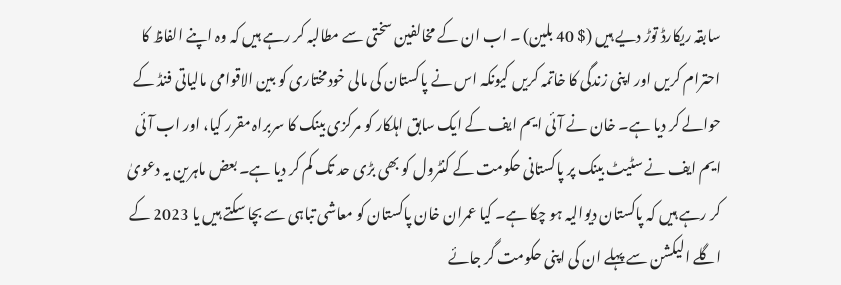سابقہ ریکارڈ توڑ دیے ہیں ($ 40 بلین) ۔ اب ان کے مخالفین سختی سے مطالبہ کر رہے ہیں کہ وہ اپنے الفاظ کا احترام کریں اور اپنی زندگی کا خاتمہ کریں کیونکہ اس نے پاکستان کی مالی خودمختاری کو بین الاقوامی مالیاتی فنڈ کے حوالے کر دیا ہے۔ خان نے آئی ایم ایف کے ایک سابق اہلکار کو مرکزی بینک کا سربراہ مقرر کیا، اور اب آئی ایم ایف نے سٹیٹ بینک پر پاکستانی حکومت کے کنٹرول کو بھی بڑی حد تک کم کر دیا ہے۔ بعض ماہرین یہ دعویٰ کر رہے ہیں کہ پاکستان دیوالیہ ہو چکا ہے۔ کیا عمران خان پاکستان کو معاشی تباہی سے بچا سکتے ہیں یا 2023 کے اگلے الیکشن سے پہلے ان کی اپنی حکومت گر جائے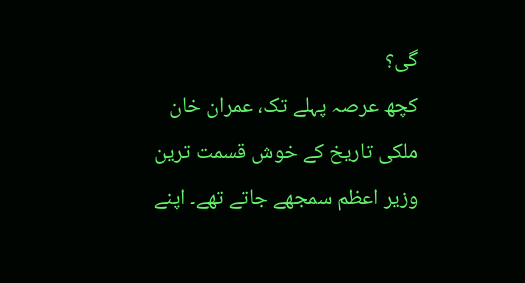گی؟
کچھ عرصہ پہلے تک، عمران خان ملکی تاریخ کے خوش قسمت ترین وزیر اعظم سمجھے جاتے تھے۔ اپنے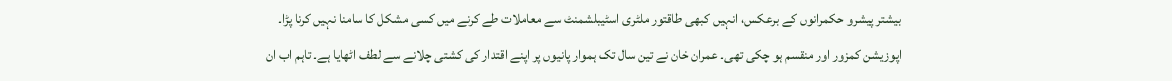بیشتر پیشرو حکمرانوں کے برعکس، انہیں کبھی طاقتور ملٹری اسٹیبلشمنٹ سے معاملات طے کرنے میں کسی مشکل کا سامنا نہیں کرنا پڑا۔ اپوزیشن کمزور اور منقسم ہو چکی تھی۔ عمران خان نے تین سال تک ہموار پانیوں پر اپنے اقتدار کی کشتی چلانے سے لطف اٹھایا ہے۔ تاہم اب ان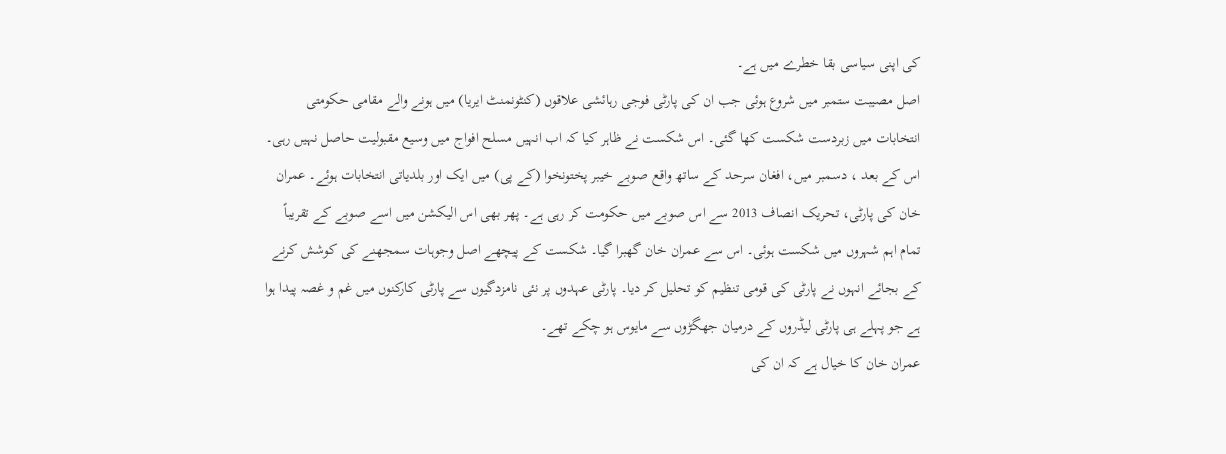کی اپنی سیاسی بقا خطرے میں ہے۔
اصل مصیبت ستمبر میں شروع ہوئی جب ان کی پارٹی فوجی رہائشی علاقوں (کنٹونمنٹ ایریا) میں ہونے والے مقامی حکومتی انتخابات میں زبردست شکست کھا گئی۔ اس شکست نے ظاہر کیا کہ اب انہیں مسلح افواج میں وسیع مقبولیت حاصل نہیں رہی۔
اس کے بعد ، دسمبر میں، افغان سرحد کے ساتھ واقع صوبے خیبر پختونخوا (کے پی) میں ایک اور بلدیاتی انتخابات ہوئے۔ عمران خان کی پارٹی، تحریک انصاف 2013 سے اس صوبے میں حکومت کر رہی ہے۔ پھر بھی اس الیکشن میں اسے صوبے کے تقریباً تمام اہم شہروں میں شکست ہوئی۔ اس سے عمران خان گھبرا گیا۔ شکست کے پیچھے اصل وجوہات سمجھنے کی کوشش کرنے کے بجائے انہوں نے پارٹی کی قومی تنظیم کو تحلیل کر دیا۔ پارٹی عہدوں پر نئی نامزدگیوں سے پارٹی کارکنوں میں غم و غصہ پیدا ہوا ہے جو پہلے ہی پارٹی لیڈروں کے درمیان جھگڑوں سے مایوس ہو چکے تھے۔
عمران خان کا خیال ہے کہ ان کی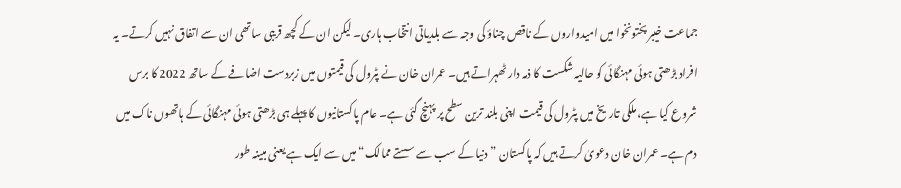جماعت خیبر پختونخوا میں امیدواروں کے ناقص چناؤ کی وجہ سے بلدیاتی انتخاب ہاری۔ لیکن ان کے کچھ قریبی ساتھی ان سے اتفاق نہیں کرتے۔ یہ افراد بڑھتی ہوئی مہنگائی کو حالیہ شکست کا ذمہ دار ٹھہراتے ہیں۔ عمران خان نے پٹرول کی قیمتوں میں زبردست اضافے کے ساتھ 2022 کا برس شروع کیا ہے، ملکی تاریخ میں پٹرول کی قیمت اپنی بلند ترین سطح پر پہنچ گئی ہے۔ عام پاکستانیوں کا پہلے ہی بڑھتی ہوئی مہنگائی کے ہاتھوں ناک میں دم ہے۔ عمران خان دعویٰ کرتے ہیں کہ پاکستان ”دنیا کے سب سے سستے ممالک“ میں سے ایک ہے یعنی مبینہ طور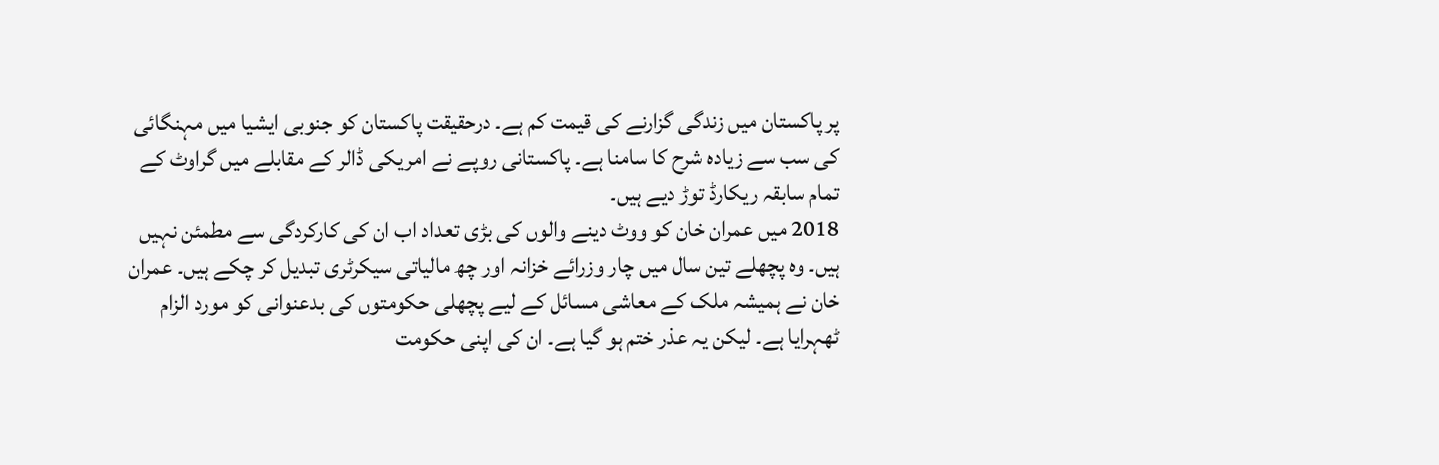پر پاکستان میں زندگی گزارنے کی قیمت کم ہے۔ درحقیقت پاکستان کو جنوبی ایشیا میں مہنگائی کی سب سے زیادہ شرح کا سامنا ہے۔ پاکستانی روپے نے امریکی ڈالر کے مقابلے میں گراوٹ کے تمام سابقہ ریکارڈ توڑ دیے ہیں۔
2018 میں عمران خان کو ووٹ دینے والوں کی بڑی تعداد اب ان کی کارکردگی سے مطمئن نہیں ہیں۔ وہ پچھلے تین سال میں چار وزرائے خزانہ اور چھ مالیاتی سیکرٹری تبدیل کر چکے ہیں۔ عمران خان نے ہمیشہ ملک کے معاشی مسائل کے لیے پچھلی حکومتوں کی بدعنوانی کو مورد الزام ٹھہرایا ہے۔ لیکن یہ عذر ختم ہو گیا ہے۔ ان کی اپنی حکومت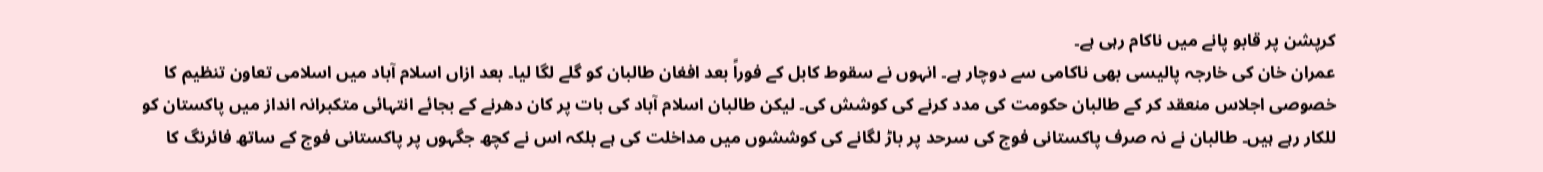کرپشن پر قابو پانے میں ناکام رہی ہے۔
عمران خان کی خارجہ پالیسی بھی ناکامی سے دوچار ہے۔ انہوں نے سقوط کابل کے فوراً بعد افغان طالبان کو گلے لگا لیا۔ بعد ازاں اسلام آباد میں اسلامی تعاون تنظیم کا خصوصی اجلاس منعقد کر کے طالبان حکومت کی مدد کرنے کی کوشش کی۔ لیکن طالبان اسلام آباد کی بات پر کان دھرنے کے بجائے انتہائی متکبرانہ انداز میں پاکستان کو للکار رہے ہیں۔ طالبان نے نہ صرف پاکستانی فوج کی سرحد پر باڑ لگانے کی کوششوں میں مداخلت کی ہے بلکہ اس نے کچھ جگہوں پر پاکستانی فوج کے ساتھ فائرنگ کا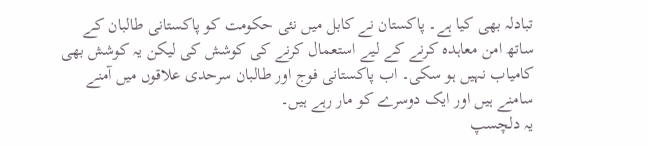تبادلہ بھی کیا ہے۔ پاکستان نے کابل میں نئی حکومت کو پاکستانی طالبان کے ساتھ امن معاہدہ کرنے کے لیے استعمال کرنے کی کوشش کی لیکن یہ کوشش بھی کامیاب نہیں ہو سکی۔ اب پاکستانی فوج اور طالبان سرحدی علاقوں میں آمنے سامنے ہیں اور ایک دوسرے کو مار رہے ہیں۔
یہ دلچسپ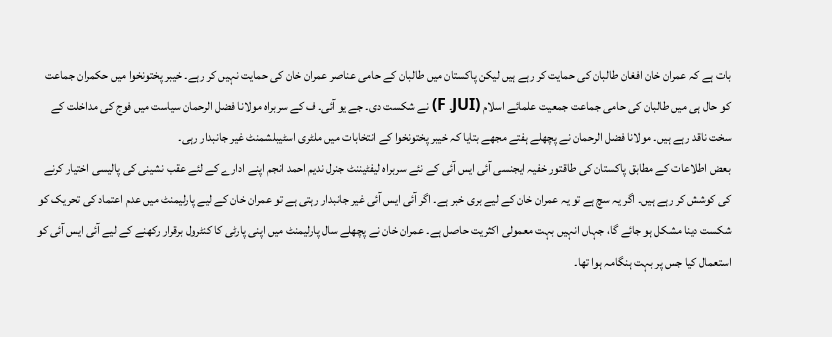بات ہے کہ عمران خان افغان طالبان کی حمایت کر رہے ہیں لیکن پاکستان میں طالبان کے حامی عناصر عمران خان کی حمایت نہیں کر رہے۔ خیبر پختونخوا میں حکمران جماعت کو حال ہی میں طالبان کی حامی جماعت جمعیت علمائے اسلام (JUI۔ F) نے شکست دی۔ جے یو آئی۔ ف کے سربراہ مولانا فضل الرحمان سیاست میں فوج کی مداخلت کے سخت ناقد رہے ہیں۔ مولانا فضل الرحمان نے پچھلے ہفتے مجھے بتایا کہ خیبر پختونخوا کے انتخابات میں ملٹری اسٹیبلشمنٹ غیر جانبدار رہی۔
بعض اطلاعات کے مطابق پاکستان کی طاقتور خفیہ ایجنسی آئی ایس آئی کے نئے سربراہ لیفٹیننٹ جنرل ندیم احمد انجم اپنے ادارے کے لئے عقب نشینی کی پالیسی اختیار کرنے کی کوشش کر رہے ہیں۔ اگر یہ سچ ہے تو یہ عمران خان کے لیے بری خبر ہے۔ اگر آئی ایس آئی غیر جانبدار رہتی ہے تو عمران خان کے لیے پارلیمنٹ میں عدم اعتماد کی تحریک کو شکست دینا مشکل ہو جائے گا، جہاں انہیں بہت معمولی اکثریت حاصل ہے۔ عمران خان نے پچھلے سال پارلیمنٹ میں اپنی پارٹی کا کنٹرول برقرار رکھنے کے لیے آئی ایس آئی کو استعمال کیا جس پر بہت ہنگامہ ہوا تھا۔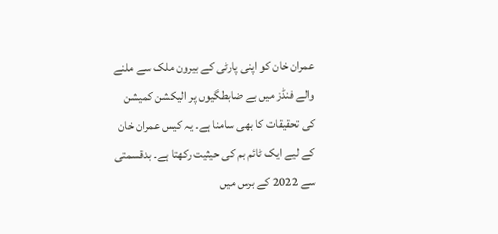عمران خان کو اپنی پارٹی کے بیرون ملک سے ملنے والے فنڈز میں بے ضابطگیوں پر الیکشن کمیشن کی تحقیقات کا بھی سامنا ہے۔ یہ کیس عمران خان کے لیے ایک ٹائم بم کی حیثیت رکھتا ہے۔ بدقسمتی سے 2022 کے برس میں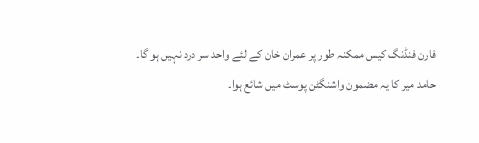فارن فنڈنگ کیس ممکنہ طور پر عمران خان کے لئے واحد سر درد نہیں ہو گا۔
حامد میر کا یہ مضمون واشنگٹن پوسٹ میں شائع ہوا۔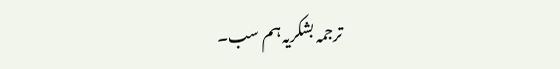ترجمہ بشکریہ ہم سب۔